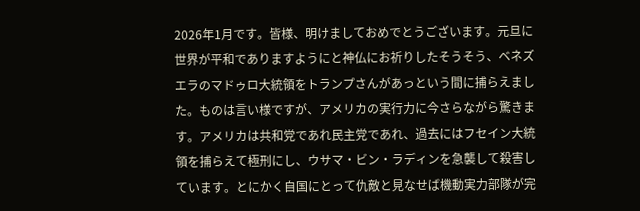2026年1月です。皆様、明けましておめでとうございます。元旦に世界が平和でありますようにと神仏にお祈りしたそうそう、ベネズエラのマドゥロ大統領をトランプさんがあっという間に捕らえました。ものは言い様ですが、アメリカの実行力に今さらながら驚きます。アメリカは共和党であれ民主党であれ、過去にはフセイン大統領を捕らえて極刑にし、ウサマ・ビン・ラディンを急襲して殺害しています。とにかく自国にとって仇敵と見なせば機動実力部隊が完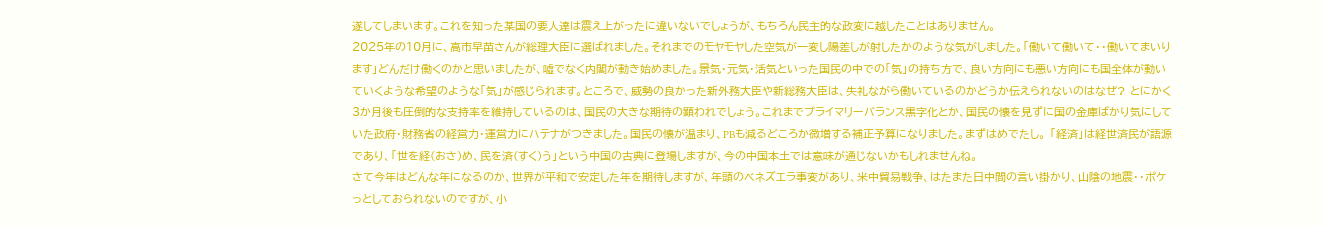遂してしまいます。これを知った某国の要人達は震え上がったに違いないでしょうが、もちろん民主的な政変に越したことはありません。
2025年の10月に、高市早苗さんが総理大臣に選ばれました。それまでのモヤモヤした空気が一変し陽差しが射したかのような気がしました。「働いて働いて・・働いてまいります」どんだけ働くのかと思いましたが、嘘でなく内閣が動き始めました。景気・元気・活気といった国民の中での「気」の持ち方で、良い方向にも悪い方向にも国全体が動いていくような希望のような「気」が感じられます。ところで、威勢の良かった新外務大臣や新総務大臣は、失礼ながら働いているのかどうか伝えられないのはなぜ? とにかく3か月後も圧倒的な支持率を維持しているのは、国民の大きな期待の顕われでしょう。これまでプライマリーバランス黒字化とか、国民の懐を見ずに国の金庫ばかり気にしていた政府・財務省の経営力・運営力にハテナがつきました。国民の懐が温まり、PBも減るどころか微増する補正予算になりました。まずはめでたし。 「経済」は経世済民が語源であり、「世を経(おさ)め、民を済(すく)う」という中国の古典に登場しますが、今の中国本土では意味が通じないかもしれませんね。
さて今年はどんな年になるのか、世界が平和で安定した年を期待しますが、年頭のベネズエラ事変があり、米中貿易戦争、はたまた日中間の言い掛かり、山陰の地震・・ポケっとしておられないのですが、小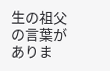生の祖父の言葉がありま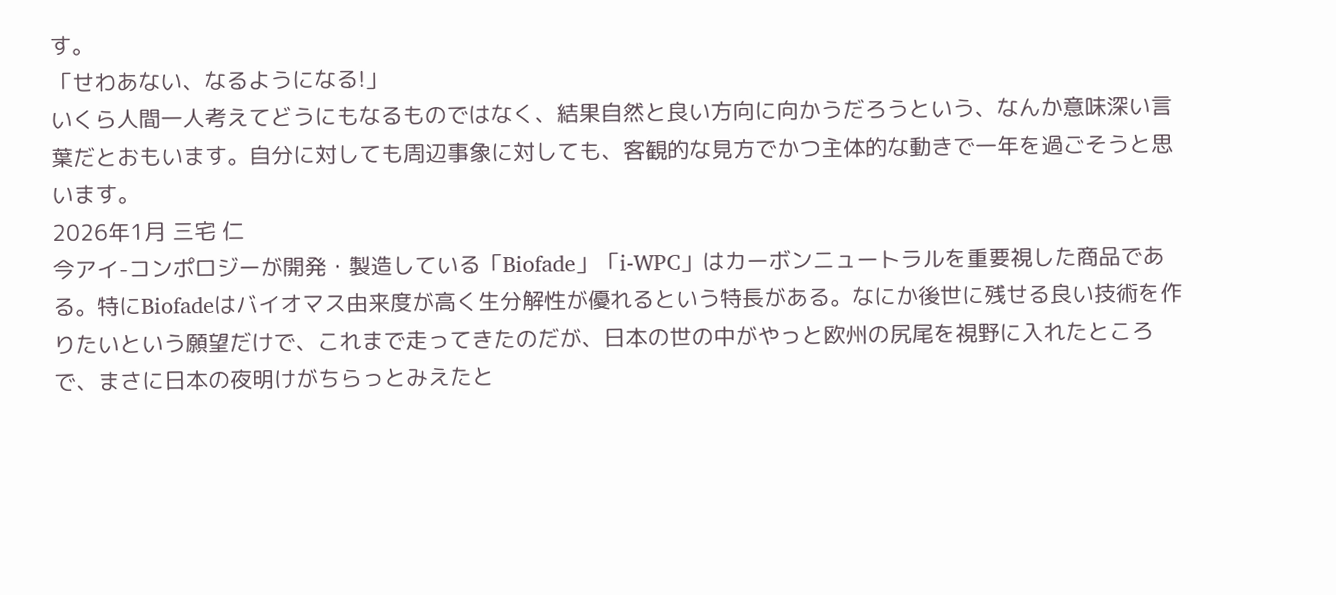す。
「せわあない、なるようになる!」
いくら人間一人考えてどうにもなるものではなく、結果自然と良い方向に向かうだろうという、なんか意味深い言葉だとおもいます。自分に対しても周辺事象に対しても、客観的な見方でかつ主体的な動きで一年を過ごそうと思います。
2026年1月 三宅 仁
今アイ-コンポロジーが開発・製造している「Biofade」「i-WPC」はカーボンニュートラルを重要視した商品である。特にBiofadeはバイオマス由来度が高く生分解性が優れるという特長がある。なにか後世に残せる良い技術を作りたいという願望だけで、これまで走ってきたのだが、日本の世の中がやっと欧州の尻尾を視野に入れたところで、まさに日本の夜明けがちらっとみえたと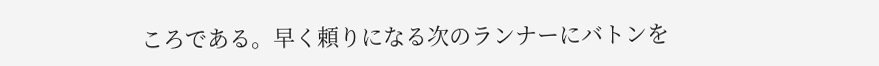ころである。早く頼りになる次のランナーにバトンを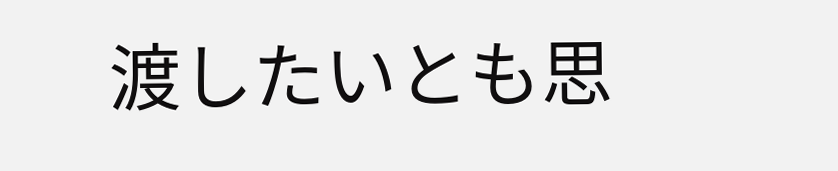渡したいとも思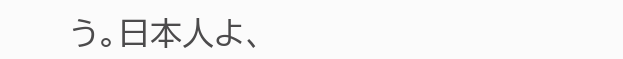う。日本人よ、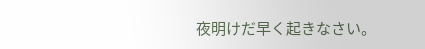夜明けだ早く起きなさい。